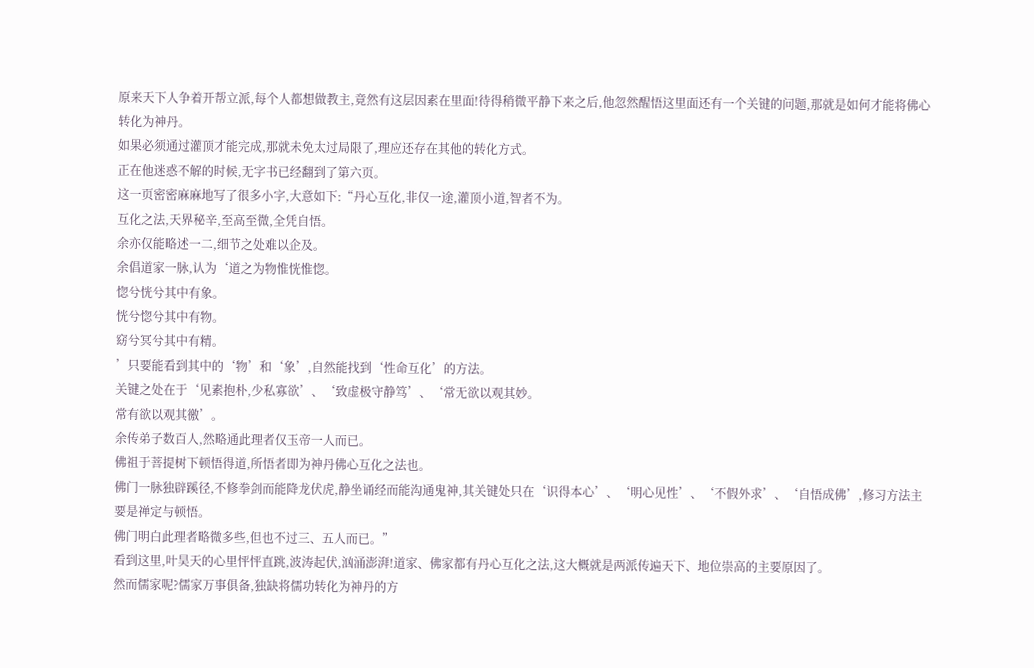原来天下人争着开帮立派,每个人都想做教主,竟然有这层因素在里面!待得稍微平静下来之后,他忽然醒悟这里面还有一个关键的问题,那就是如何才能将佛心转化为神丹。
如果必须通过灌顶才能完成,那就未免太过局限了,理应还存在其他的转化方式。
正在他迷惑不解的时候,无字书已经翻到了第六页。
这一页密密麻麻地写了很多小字,大意如下:“丹心互化,非仅一途,灌顶小道,智者不为。
互化之法,天界秘辛,至高至微,全凭自悟。
余亦仅能略述一二,细节之处难以企及。
余倡道家一脉,认为‘道之为物惟恍惟惚。
惚兮恍兮其中有象。
恍兮惚兮其中有物。
窈兮冥兮其中有精。
’只要能看到其中的‘物’和‘象’,自然能找到‘性命互化’的方法。
关键之处在于‘见素抱朴,少私寡欲’、‘致虚极守静笃’、‘常无欲以观其妙。
常有欲以观其徼’。
余传弟子数百人,然略通此理者仅玉帝一人而已。
佛祖于菩提树下顿悟得道,所悟者即为神丹佛心互化之法也。
佛门一脉独辟蹊径,不修拳剑而能降龙伏虎,静坐诵经而能沟通鬼神,其关键处只在‘识得本心’、‘明心见性’、‘不假外求’、‘自悟成佛’,修习方法主要是禅定与顿悟。
佛门明白此理者略微多些,但也不过三、五人而已。”
看到这里,叶昊天的心里怦怦直跳,波涛起伏,汹涌澎湃!道家、佛家都有丹心互化之法,这大概就是两派传遍天下、地位崇高的主要原因了。
然而儒家呢?儒家万事俱备,独缺将儒功转化为神丹的方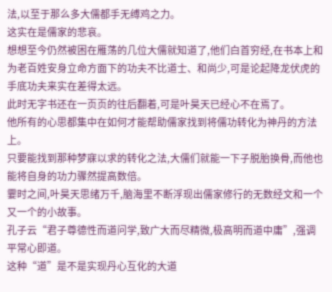法,以至于那么多大儒都手无缚鸡之力。
这实在是儒家的悲哀。
想想至今仍然被困在雁荡的几位大儒就知道了,他们白首穷经,在书本上和为老百姓安身立命方面下的功夫不比道士、和尚少,可是论起降龙伏虎的手底功夫来实在差得太远。
此时无字书还在一页页的往后翻着,可是叶昊天已经心不在焉了。
他所有的心思都集中在如何才能帮助儒家找到将儒功转化为神丹的方法上。
只要能找到那种梦寐以求的转化之法,大儒们就能一下子脱胎换骨,而他也能将自身的功力骤然提高数倍。
霎时之间,叶昊天思绪万千,脑海里不断浮现出儒家修行的无数经文和一个又一个的小故事。
孔子云“君子尊德性而道问学,致广大而尽精微,极高明而道中庸”,强调平常心即道。
这种“道”是不是实现丹心互化的大道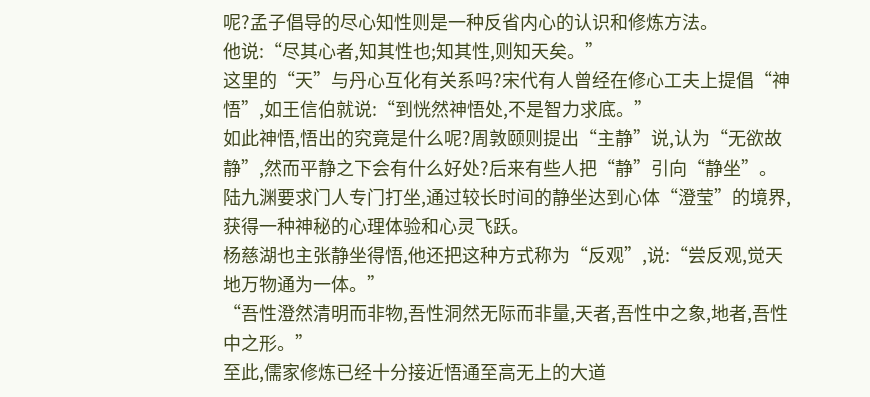呢?孟子倡导的尽心知性则是一种反省内心的认识和修炼方法。
他说:“尽其心者,知其性也;知其性,则知天矣。”
这里的“天”与丹心互化有关系吗?宋代有人曾经在修心工夫上提倡“神悟”,如王信伯就说:“到恍然神悟处,不是智力求底。”
如此神悟,悟出的究竟是什么呢?周敦颐则提出“主静”说,认为“无欲故静”,然而平静之下会有什么好处?后来有些人把“静”引向“静坐”。
陆九渊要求门人专门打坐,通过较长时间的静坐达到心体“澄莹”的境界,获得一种神秘的心理体验和心灵飞跃。
杨慈湖也主张静坐得悟,他还把这种方式称为“反观”,说:“尝反观,觉天地万物通为一体。”
“吾性澄然清明而非物,吾性洞然无际而非量,天者,吾性中之象,地者,吾性中之形。”
至此,儒家修炼已经十分接近悟通至高无上的大道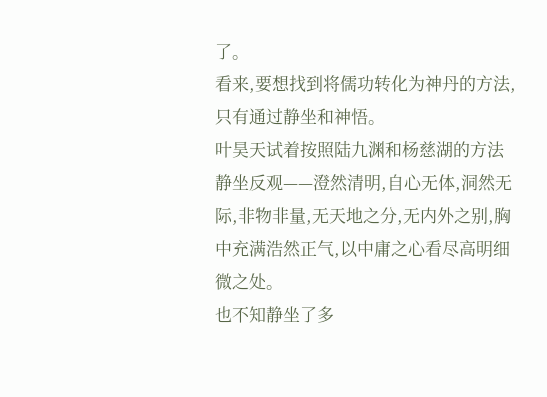了。
看来,要想找到将儒功转化为神丹的方法,只有通过静坐和神悟。
叶昊天试着按照陆九渊和杨慈湖的方法静坐反观——澄然清明,自心无体,洞然无际,非物非量,无天地之分,无内外之别,胸中充满浩然正气,以中庸之心看尽高明细微之处。
也不知静坐了多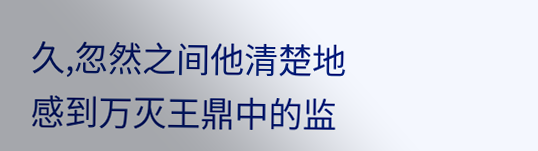久,忽然之间他清楚地感到万灭王鼎中的监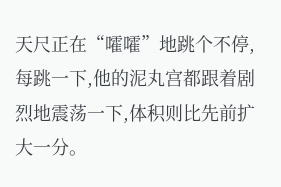天尺正在“嚯嚯”地跳个不停,每跳一下,他的泥丸宫都跟着剧烈地震荡一下,体积则比先前扩大一分。